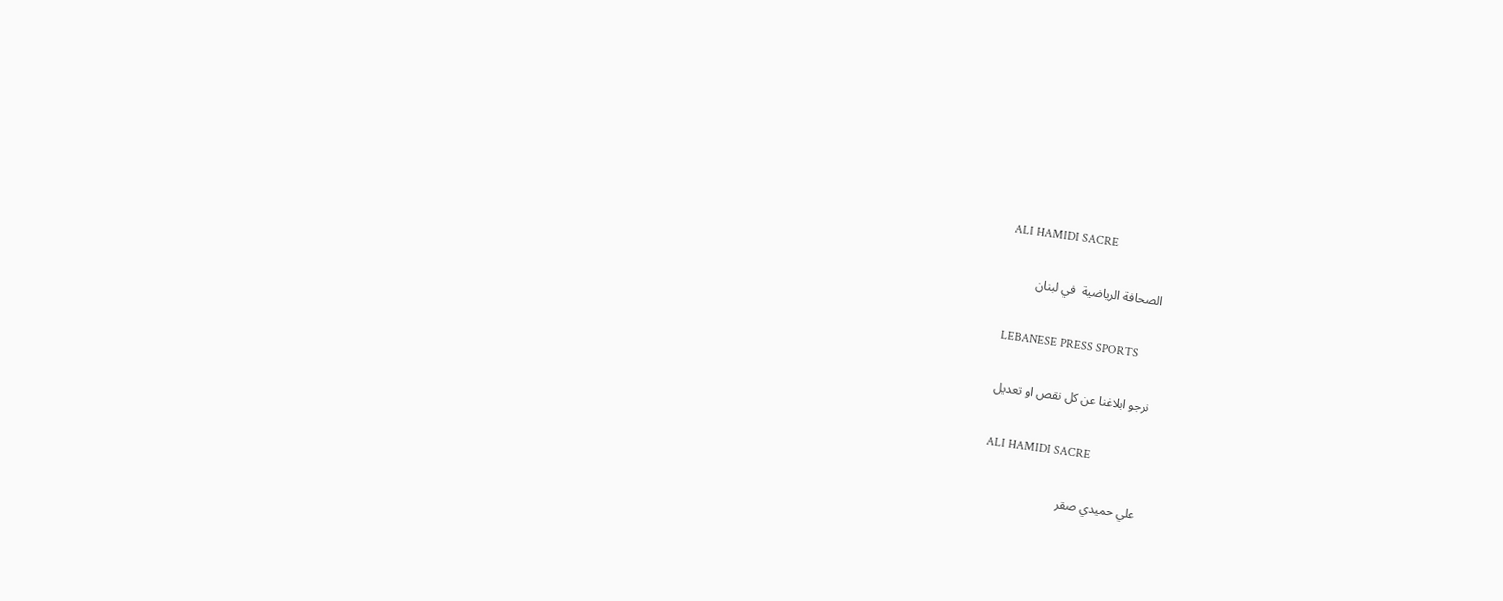ALI HAMIDI SACRE

الصحافة الرياضية  في لبنان

LEBANESE PRESS SPORTS

نرجو ابلاغنا عن كل نقص او تعديل

ALI HAMIDI SACRE

علي حميدي صقر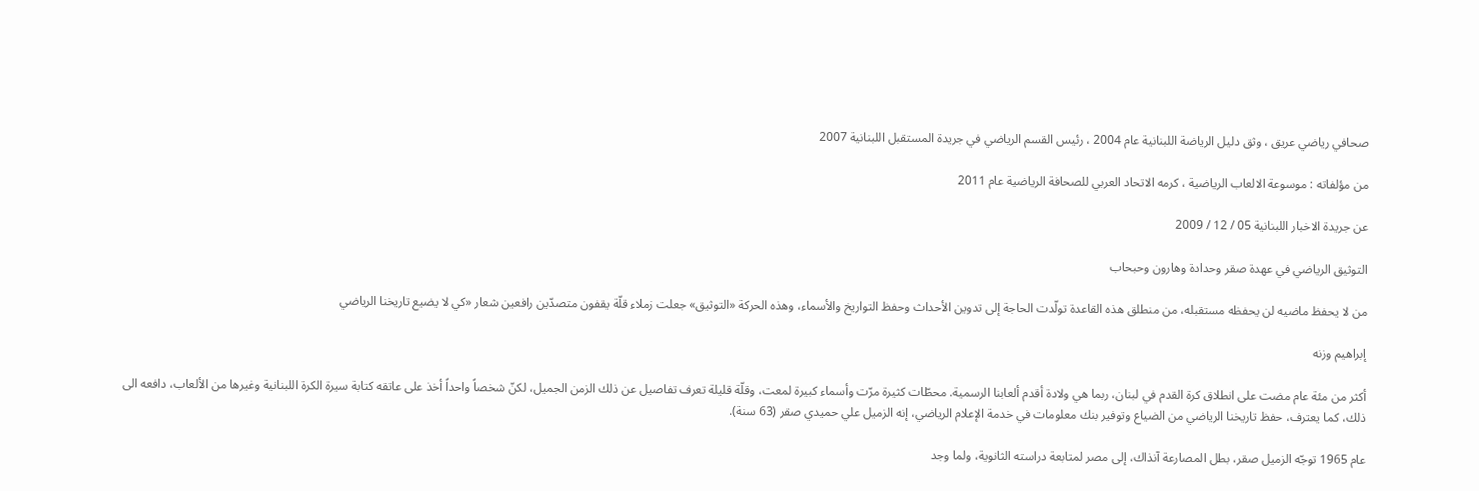صحافي رياضي عريق ، وثق دليل الرياضة اللبنانية عام 2004 ، رئيس القسم الرياضي في جريدة المستقبل اللبنانية 2007

من مؤلفاته : موسوعة الالعاب الرياضية ، كرمه الاتحاد العربي للصحافة الرياضية عام 2011

عن جريدة الاخبار اللبنانية 05 / 12 / 2009

التوثيق الرياضي في عهدة صقر وحدادة وهارون وحبحاب

من لا يحفظ ماضيه لن يحفظه مستقبله، من منطلق هذه القاعدة تولّدت الحاجة إلى تدوين الأحداث وحفظ التواريخ والأسماء، وهذه الحركة «التوثيق» جعلت زملاء قلّة يقفون متصدّين رافعين شعار «كي لا يضيع تاريخنا الرياضي

إبراهيم وزنه

أكثر من مئة عام مضت على انطلاق كرة القدم في لبنان، ربما هي ولادة أقدم ألعابنا الرسمية. محطّات كثيرة مرّت وأسماء كبيرة لمعت، وقلّة قليلة تعرف تفاصيل عن ذلك الزمن الجميل، لكنّ شخصاً واحداً أخذ على عاتقه كتابة سيرة الكرة اللبنانية وغيرها من الألعاب، دافعه الى ذلك، كما يعترف، حفظ تاريخنا الرياضي من الضياع وتوفير بنك معلومات في خدمة الإعلام الرياضي، إنه الزميل علي حميدي صقر (63 سنة).

عام 1965 توجّه الزميل صقر، بطل المصارعة آنذاك، إلى مصر لمتابعة دراسته الثانوية، ولما وجد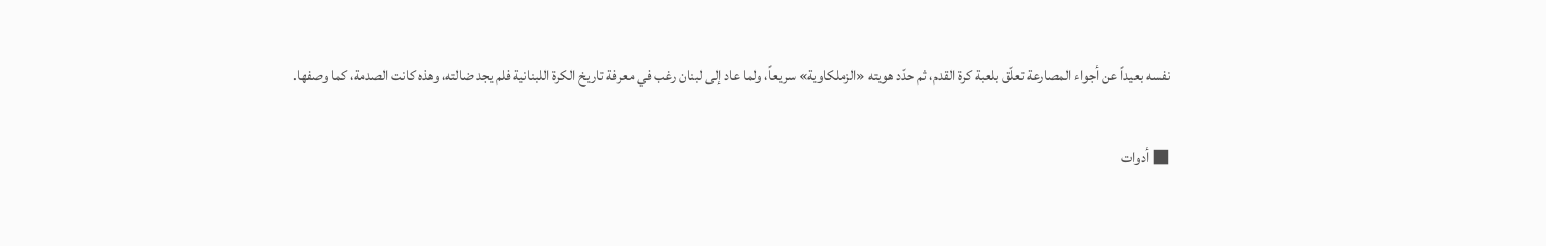نفسه بعيداً عن أجواء المصارعة تعلّق بلعبة كرة القدم، ثم حدّد هويته «الزملكاوية» سريعاً، ولما عاد إلى لبنان رغب في معرفة تاريخ الكرة اللبنانية فلم يجد ضالته، وهذه كانت الصدمة، كما وصفها.

■ أدوات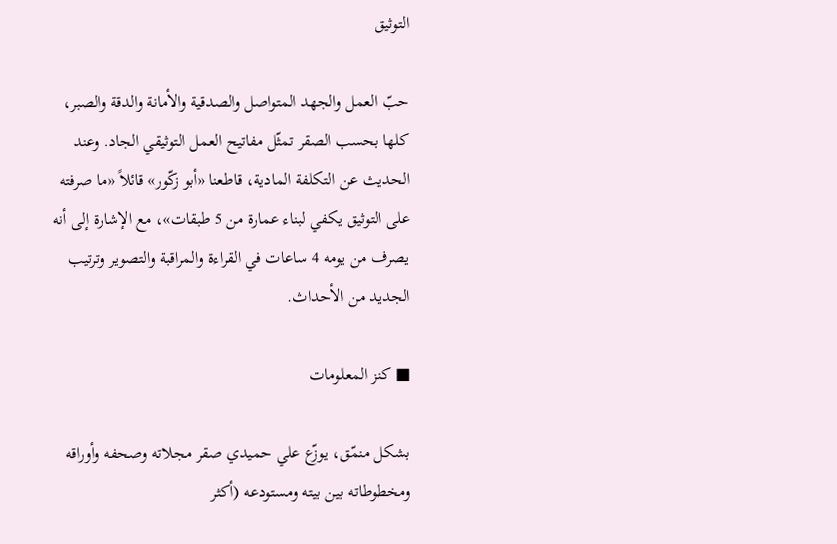التوثيق

حبّ العمل والجهد المتواصل والصدقية والأمانة والدقة والصبر، كلها بحسب الصقر تمثّل مفاتيح العمل التوثيقي الجاد. وعند الحديث عن التكلفة المادية، قاطعنا «أبو زكّور» قائلاً «ما صرفته على التوثيق يكفي لبناء عمارة من 5 طبقات»، مع الإشارة إلى أنه يصرف من يومه 4 ساعات في القراءة والمراقبة والتصوير وترتيب الجديد من الأحداث.

■ كنز المعلومات

بشكل منمّق، يوزّع علي حميدي صقر مجلاته وصحفه وأوراقه ومخطوطاته بين بيته ومستودعه (أكثر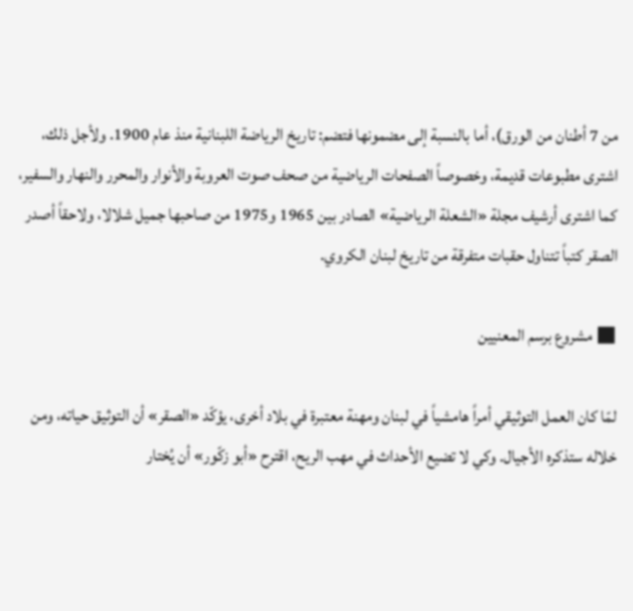من 7 أطنان من الورق)، أما بالنسبة إلى مضمونها فتضم: تاريخ الرياضة اللبنانية منذ عام 1900. ولأجل ذلك، اشترى مطبوعات قديمة، وخصوصاً الصفحات الرياضية من صحف صوت العروبة والأنوار والمحرر والنهار والسفير، كما اشترى أرشيف مجلة «الشعلة الرياضية» الصادر بين 1965 و1975 من صاحبها جميل شلالا، ولاحقاً أصدر الصقر كتباً تتناول حقبات متفرقة من تاريخ لبنان الكروي.

■ مشروع برسم المعنيين

لمّا كان العمل التوثيقي أمراً هامشياً في لبنان ومهنة معتبرة في بلاد أخرى، يؤكّد «الصقر» أن التوثيق حياته، ومن خلاله ستذكره الأجيال. وكي لا تضيع الأحداث في مهب الريح، اقترح «أبو زكّور» أن يُختار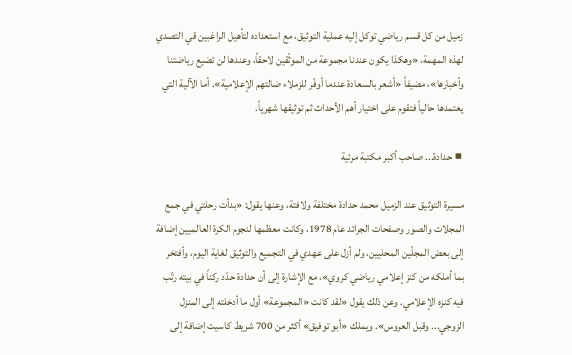زميل من كل قسم رياضي توكل إليه عملية التوثيق، مع استعداده لتأهيل الراغبين قي التصدي لهذه المهمة، «وهكذا يكون عندنا مجموعة من الموثّقين لاحقاً، وعندها لن تضيع رياضتنا وأخبارها»، مضيفاً «أشعر بالسعادة عندما أوفّر للزملاء ضالتهم الإعلامية». أما الآلية التي يعتمدها حالياً فتقوم على اختيار أهم الأحداث ثم توثيقها شهرياً.

■ حدادة... صاحب أكبر مكتبة مرئية

مسيرة التوثيق عند الزميل محمد حدادة مختلفة ولافتة، وعنها يقول: «بدأت رحلتي في جمع المجلات والصور وصفحات الجرائد عام 1978، وكانت معظمها لنجوم الكرة العالميين إضافة إلى بعض المجلّين المحليين، ولم أزل على عهدي في التجميع والتوثيق لغاية اليوم، وأفتخر بما أملكه من كنز إعلامي رياضي كروي»، مع الإشارة إلى أن حدادة حدّد ركناً في بيته رتّب فيه كنزه الإعلامي. وعن ذلك يقول «لقد كانت «المجموعة» أول ما أدخلته إلى المنزل الزوجي... وقبل العروس». ويملك «أبو توفيق» أكثر من 700 شريط كاسيت إضافة إلى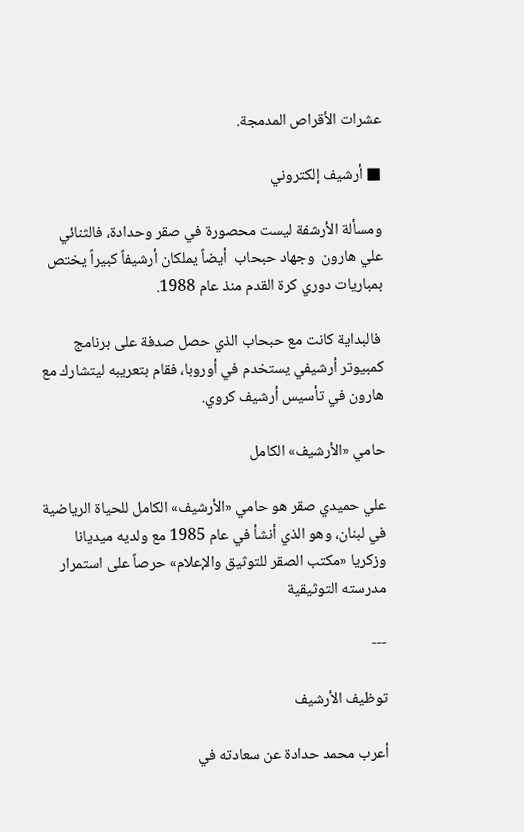عشرات الأقراص المدمجة.

■ أرشيف إلكتروني

ومسألة الأرشفة ليست محصورة في صقر وحدادة، فالثنائي علي هارون  وجهاد حبحاب  أيضاً يملكان أرشيفاً كبيراً يختص بمباريات دوري كرة القدم منذ عام 1988.

 فالبداية كانت مع حبحاب الذي حصل صدفة على برنامج كمبيوتر أرشيفي يستخدم في أوروبا، فقام بتعريبه ليتشارك مع هارون في تأسيس أرشيف كروي.

حامي «الأرشيف» الكامل

علي حميدي صقر هو حامي «الأرشيف» الكامل للحياة الرياضية في لبنان، وهو الذي أنشأ في عام 1985 مع ولديه ميديانا  وزكريا «مكتب الصقر للتوثيق والإعلام» حرصاً على استمرار مدرسته التوثيقية

---

توظيف الأرشيف

أعرب محمد حدادة عن سعادته في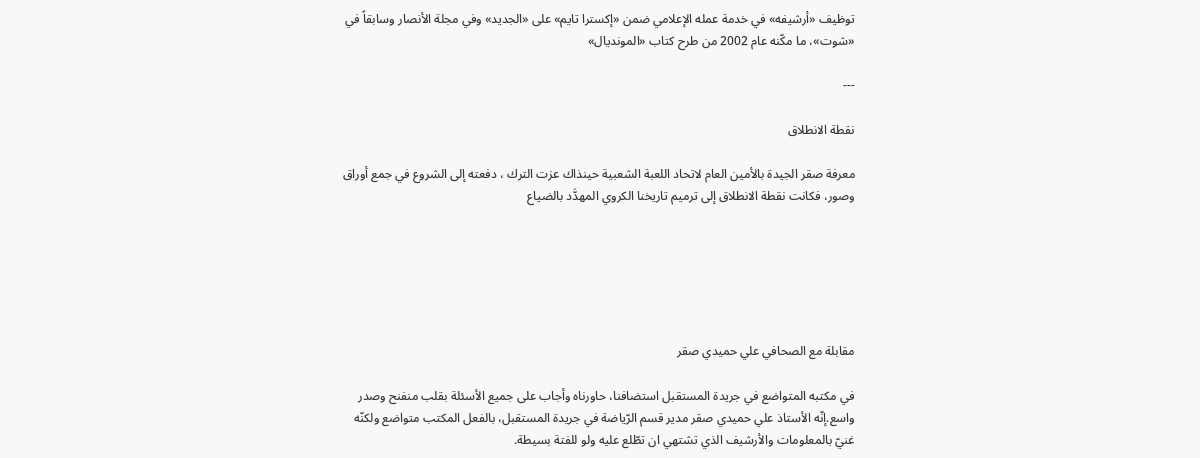توظيف «أرشيفه» في خدمة عمله الإعلامي ضمن «إكسترا تايم» على «الجديد» وفي مجلة الأنصار وسابقاً في «شوت»، ما مكّنه عام 2002 من طرح كتاب «المونديال»

---

نقطة الانطلاق

معرفة صقر الجيدة بالأمين العام لاتحاد اللعبة الشعبية حينذاك عزت الترك ، دفعته إلى الشروع في جمع أوراق وصور، فكانت نقطة الانطلاق إلى ترميم تاريخنا الكروي المهدَّد بالضياع






مقابلة مع الصحافي علي حميدي صقر

في مكتبه المتواضع في جريدة المستقبل استضافنا، حاورناه وأجاب على جميع الأسئلة بقلب منفنح وصدر واسع.إنّه الأستاذ علي حميدي صقر مدير قسم الرّياضة في جريدة المستقبل، بالفعل المكتب متواضع ولكنّه غنيّ بالمعلومات والأرشيف الذي تشتهي ان تطّلع عليه ولو للفتة بسيطة.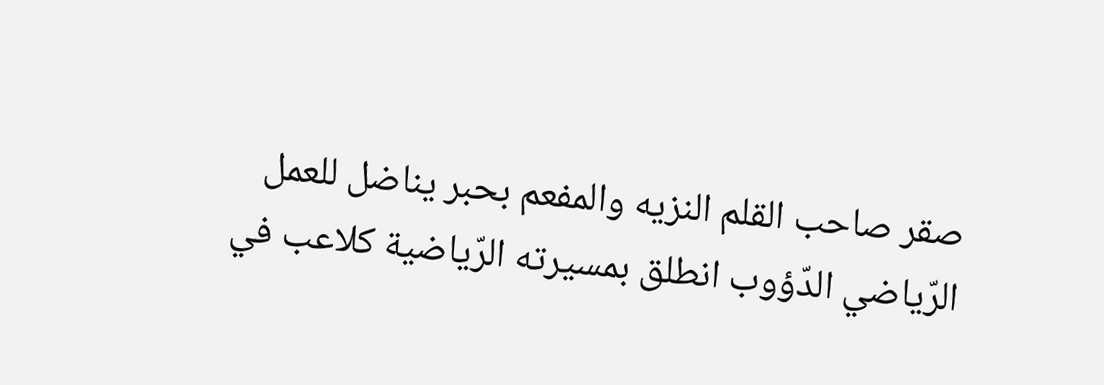صقر صاحب القلم النزيه والمفعم بحبر يناضل للعمل الرّياضي الدّؤوب انطلق بمسيرته الرّياضية كلاعب في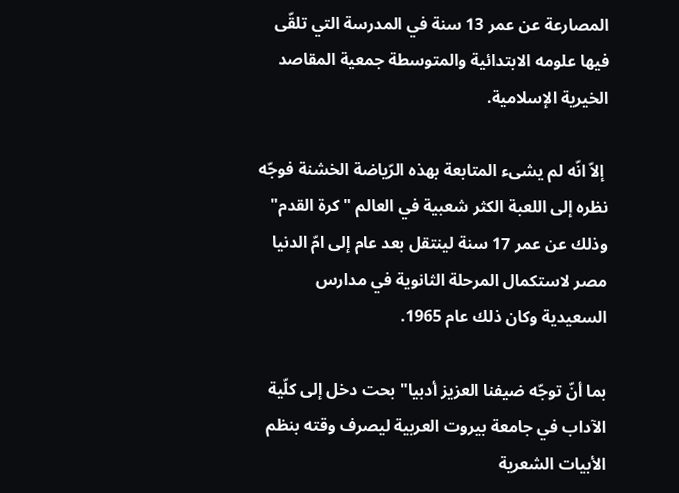المصارعة عن عمر 13 سنة في المدرسة التي تلقّى فيها علومه الابتدائية والمتوسطة جمعية المقاصد الخيرية الإسلامية.

 إلاّ انّه لم يشىء المتابعة بهذه الرّياضة الخشنة فوجّه نظره إلى اللعبة الكثر شعبية في العالم "كرة القدم" وذلك عن عمر 17 سنة لينتقل بعد عام إلى امّ الدنيا مصر لاستكمال المرحلة الثانوية في مدارس السعيدية وكان ذلك عام 1965.

بما أنّ توجّه ضيفنا العزيز أدبيا" بحت دخل إلى كلّية الآداب في جامعة بيروت العربية ليصرف وقته بنظم الأبيات الشعرية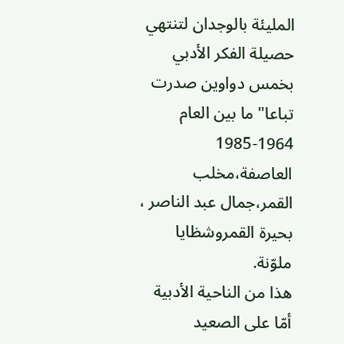المليئة بالوجدان لتنتهي حصيلة الفكر الأدبي بخمس دواوين صدرت تباعا" ما بين العام 1964-1985 العاصفة،مخلب القمر،جمال عبد الناصر ، بحيرة القمروشظايا ملوّنة.
هذا من الناحية الأدبية أمّا على الصعيد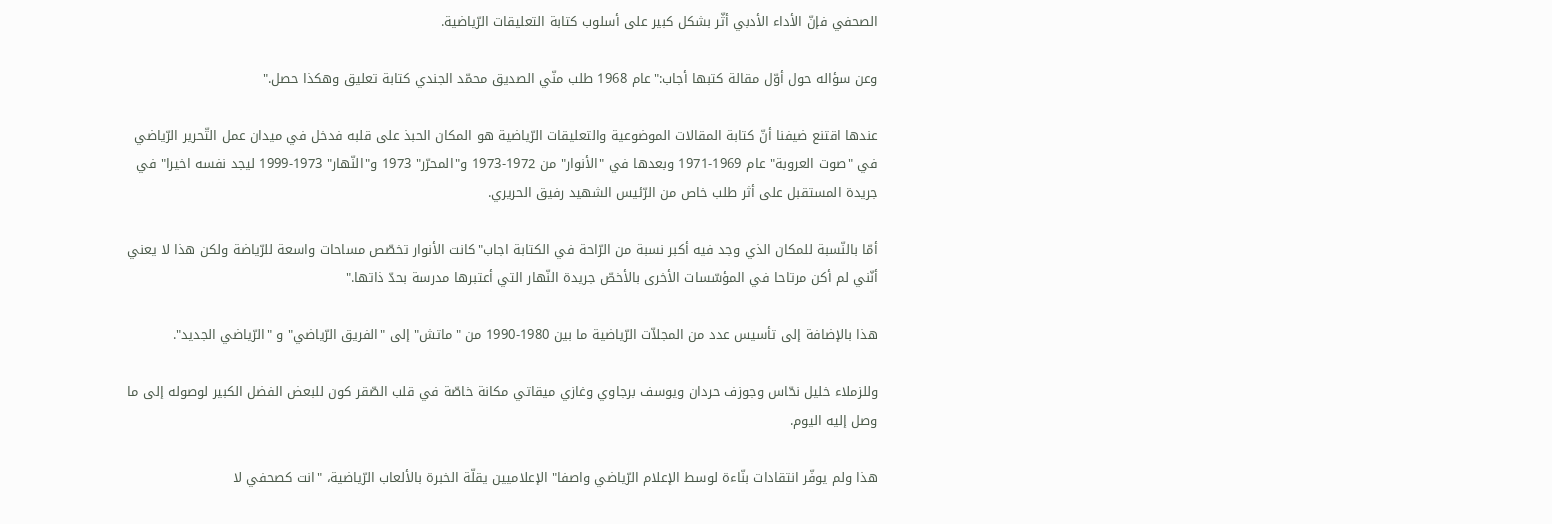الصحفي فإنّ الأداء الأدبي أثّر بشكل كبير على أسلوب كتابة التعليقات الرّياضية.

وعن سؤاله حول أوّل مقالة كتبها أجاب:"عام 1968 طلب منّي الصديق محمّد الجندي كتابة تعليق وهكذا حصل."

عندها اقتنع ضيفنا أنّ كتابة المقالات الموضوعية والتعليقات الرّياضية هو المكان الحبذ على قلبه فدخل في ميدان عمل التّحرير الرّياضي في "صوت العروبة" عام 1969-1971 وبعدها في "الأنوار" من 1972-1973 و"المحرّر" 1973 و"النّهار" 1973-1999 ليجد نفسه اخيرا" في جريدة المستقبل على أثر طلب خاص من الرّئيس الشهيد رفيق الحريري.

أمّا بالنّسبة للمكان الذي وجد فيه أكبر نسبة من الرّاحة في الكتابة اجاب"كانت الأنوار تخصّص مساحات واسعة للرّياضة ولكن هذا لا يعني أنّني لم أكن مرتاحا في المؤسّسات الأخرى بالأخصّ جريدة النّهار التي أعتبرها مدرسة بحدّ ذاتها."

هذا بالإضافة إلى تأسيس عدد من المجلاّت الرّياضية ما بين 1980-1990 من "ماتش" إلى "الفريق الرّياضي" و "الرّياضي الجديد".

وللزملاء خليل نحّاس وجوزف حردان ويوسف برجاوي وغازي ميقاتي مكانة خاصّة في قلب الصّقر كون للبعض الفضل الكبير لوصوله إلى ما وصل إليه اليوم.

هذا ولم يوفّر انتقادات بنّاءة لوسط الإعلام الرّياضي واصفا" الإعلاميين يقلّة الخبرة بالألعاب الرّياضية، "انت كصحفي لا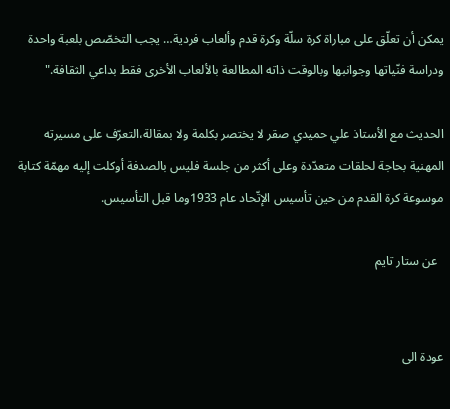يمكن أن تعلّق على مباراة كرة سلّة وكرة قدم وألعاب فردية… يجب التخصّص بلعبة واحدة ودراسة فنّياتها وجوانبها وبالوقت ذاته المطالعة بالألعاب الأخرى فقط بداعي الثقافة."

الحديث مع الأستاذ علي حميدي صقر لا يختصر بكلمة ولا بمقالة،التعرّف على مسيرته المهنية بحاجة لحلقات متعدّدة وعلى أكثر من جلسة فليس بالصدفة أوكلت إليه مهمّة كتابة موسوعة كرة القدم من حين تأسيس الإتّحاد عام 1933وما قبل التأسيس.

  عن ستار تايم


عودة الى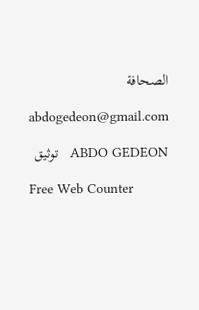الصحافة

abdogedeon@gmail.com

ABDO GEDEON   توثيق

Free Web Counter